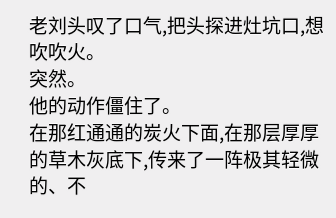老刘头叹了口气,把头探进灶坑口,想吹吹火。
突然。
他的动作僵住了。
在那红通通的炭火下面,在那层厚厚的草木灰底下,传来了一阵极其轻微的、不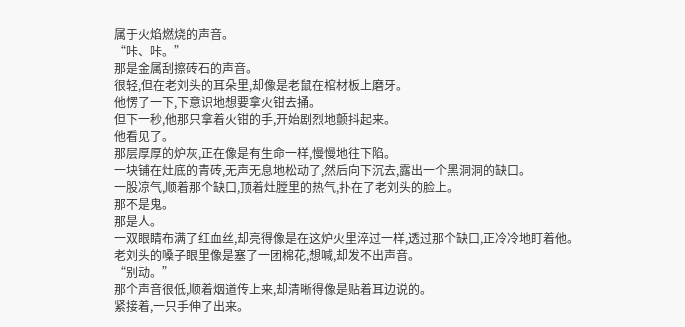属于火焰燃烧的声音。
“咔、咔。”
那是金属刮擦砖石的声音。
很轻,但在老刘头的耳朵里,却像是老鼠在棺材板上磨牙。
他愣了一下,下意识地想要拿火钳去捅。
但下一秒,他那只拿着火钳的手,开始剧烈地颤抖起来。
他看见了。
那层厚厚的炉灰,正在像是有生命一样,慢慢地往下陷。
一块铺在灶底的青砖,无声无息地松动了,然后向下沉去,露出一个黑洞洞的缺口。
一股凉气,顺着那个缺口,顶着灶膛里的热气,扑在了老刘头的脸上。
那不是鬼。
那是人。
一双眼睛布满了红血丝,却亮得像是在这炉火里淬过一样,透过那个缺口,正冷冷地盯着他。
老刘头的嗓子眼里像是塞了一团棉花,想喊,却发不出声音。
“别动。”
那个声音很低,顺着烟道传上来,却清晰得像是贴着耳边说的。
紧接着,一只手伸了出来。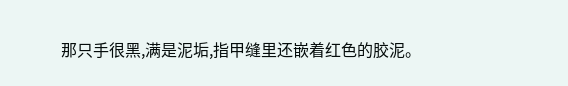那只手很黑,满是泥垢,指甲缝里还嵌着红色的胶泥。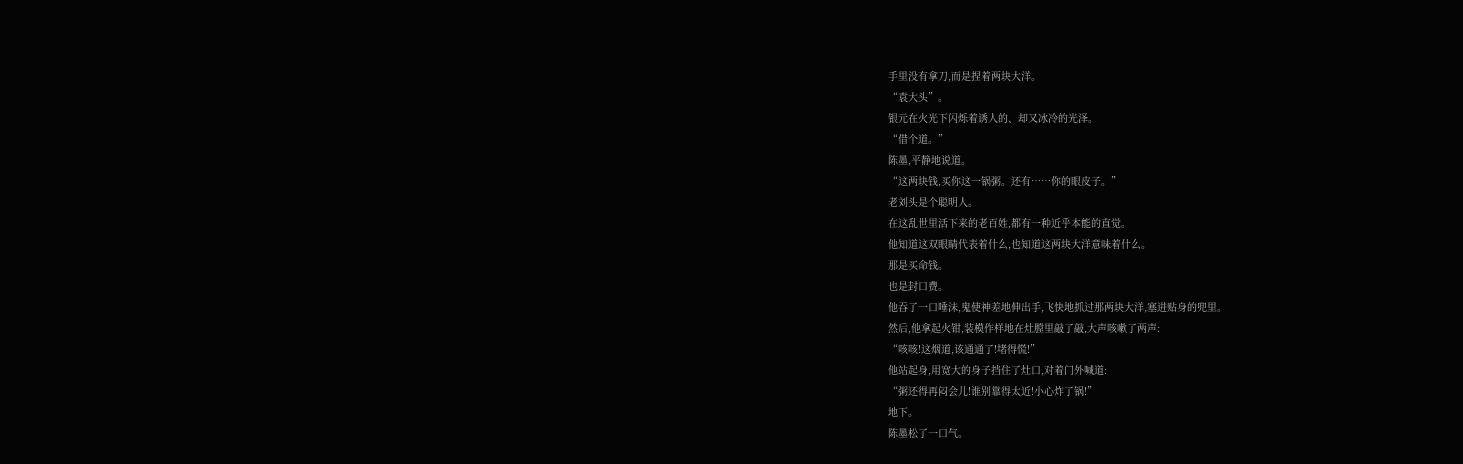手里没有拿刀,而是捏着两块大洋。
“袁大头”。
银元在火光下闪烁着诱人的、却又冰冷的光泽。
“借个道。”
陈墨,平静地说道。
“这两块钱,买你这一锅粥。还有……你的眼皮子。”
老刘头是个聪明人。
在这乱世里活下来的老百姓,都有一种近乎本能的直觉。
他知道这双眼睛代表着什么,也知道这两块大洋意味着什么。
那是买命钱。
也是封口费。
他吞了一口唾沫,鬼使神差地伸出手,飞快地抓过那两块大洋,塞进贴身的兜里。
然后,他拿起火钳,装模作样地在灶膛里敲了敲,大声咳嗽了两声:
“咳咳!这烟道,该通通了!堵得慌!”
他站起身,用宽大的身子挡住了灶口,对着门外喊道:
“粥还得再闷会儿!谁别靠得太近!小心炸了锅!”
地下。
陈墨松了一口气。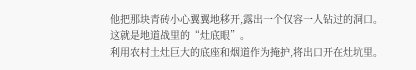他把那块青砖小心翼翼地移开,露出一个仅容一人钻过的洞口。
这就是地道战里的“灶底眼”。
利用农村土灶巨大的底座和烟道作为掩护,将出口开在灶坑里。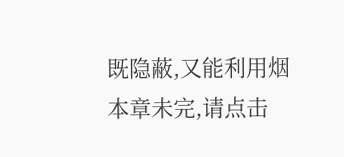既隐蔽,又能利用烟
本章未完,请点击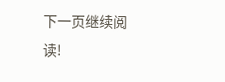下一页继续阅读!